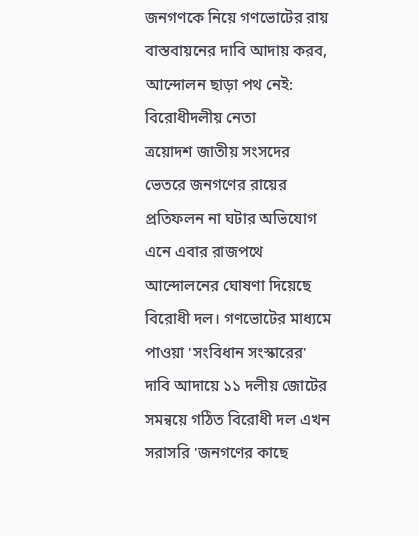জনগণকে নিয়ে গণভোটের রায় বাস্তবায়নের দাবি আদায় করব, আন্দোলন ছাড়া পথ নেই: বিরোধীদলীয় নেতা
ত্রয়োদশ জাতীয় সংসদের ভেতরে জনগণের রায়ের প্রতিফলন না ঘটার অভিযোগ এনে এবার রাজপথে আন্দোলনের ঘোষণা দিয়েছে বিরোধী দল। গণভোটের মাধ্যমে পাওয়া 'সংবিধান সংস্কারের' দাবি আদায়ে ১১ দলীয় জোটের সমন্বয়ে গঠিত বিরোধী দল এখন সরাসরি 'জনগণের কাছে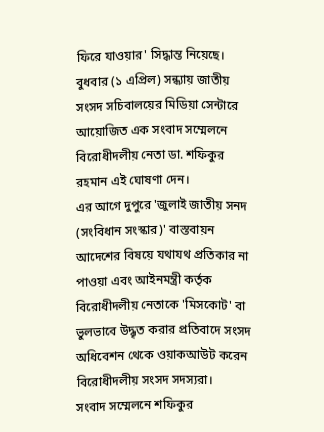ফিরে যাওয়ার' সিদ্ধান্ত নিয়েছে।
বুধবার (১ এপ্রিল) সন্ধ্যায় জাতীয় সংসদ সচিবালয়ের মিডিয়া সেন্টারে আয়োজিত এক সংবাদ সম্মেলনে বিরোধীদলীয় নেতা ডা. শফিকুর রহমান এই ঘোষণা দেন।
এর আগে দুপুরে 'জুলাই জাতীয় সনদ (সংবিধান সংস্কার)' বাস্তবায়ন আদেশের বিষয়ে যথাযথ প্রতিকার না পাওয়া এবং আইনমন্ত্রী কর্তৃক বিরোধীদলীয় নেতাকে 'মিসকোট' বা ভুলভাবে উদ্ধৃত করার প্রতিবাদে সংসদ অধিবেশন থেকে ওয়াকআউট করেন বিরোধীদলীয় সংসদ সদস্যরা।
সংবাদ সম্মেলনে শফিকুর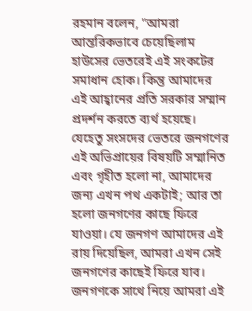রহমান বলেন, "আমরা আন্তরিকভাবে চেয়েছিলাম হাউসের ভেতরেই এই সংকটের সমাধান হোক। কিন্তু আমাদের এই আহ্বানের প্রতি সরকার সম্মান প্রদর্শন করতে ব্যর্থ হয়েছে। যেহেতু সংসদের ভেতরে জনগণের এই অভিপ্রায়ের বিষয়টি সম্মানিত এবং গৃহীত হলো না, আমাদের জন্য এখন পথ একটাই; আর তা হলো জনগণের কাছে ফিরে যাওয়া। যে জনগণ আমাদের এই রায় দিয়েছিল, আমরা এখন সেই জনগণের কাছেই ফিরে যাব। জনগণকে সাথে নিয়ে আমরা এই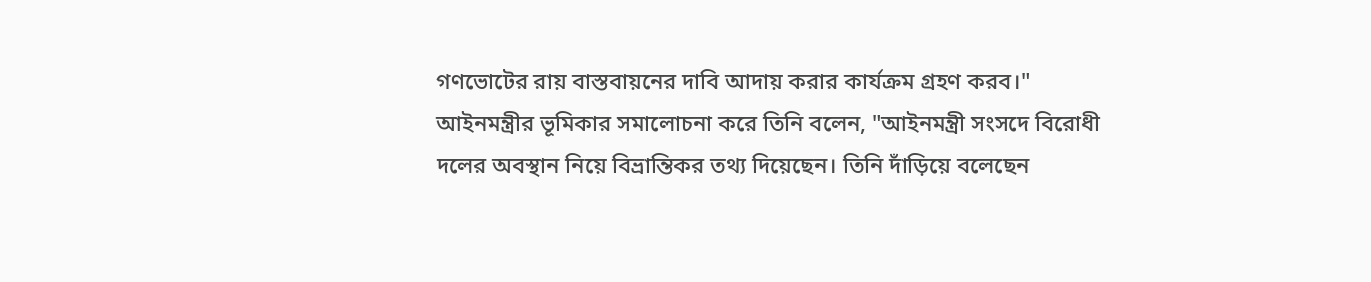গণভোটের রায় বাস্তবায়নের দাবি আদায় করার কার্যক্রম গ্রহণ করব।"
আইনমন্ত্রীর ভূমিকার সমালোচনা করে তিনি বলেন, "আইনমন্ত্রী সংসদে বিরোধী দলের অবস্থান নিয়ে বিভ্রান্তিকর তথ্য দিয়েছেন। তিনি দাঁড়িয়ে বলেছেন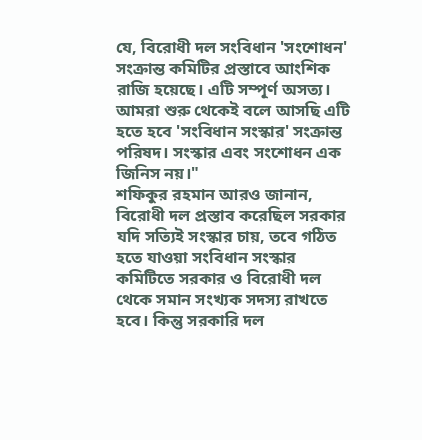যে, বিরোধী দল সংবিধান 'সংশোধন' সংক্রান্ত কমিটির প্রস্তাবে আংশিক রাজি হয়েছে। এটি সম্পূর্ণ অসত্য। আমরা শুরু থেকেই বলে আসছি এটি হতে হবে 'সংবিধান সংস্কার' সংক্রান্ত পরিষদ। সংস্কার এবং সংশোধন এক জিনিস নয়।"
শফিকুর রহমান আরও জানান, বিরোধী দল প্রস্তাব করেছিল সরকার যদি সত্যিই সংস্কার চায়, তবে গঠিত হতে যাওয়া সংবিধান সংস্কার কমিটিতে সরকার ও বিরোধী দল থেকে সমান সংখ্যক সদস্য রাখতে হবে। কিন্তু সরকারি দল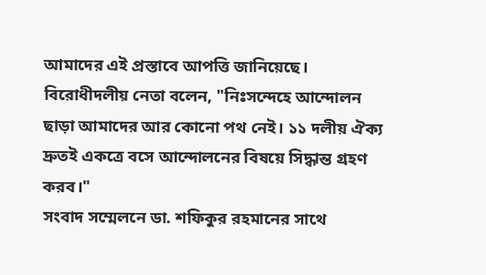আমাদের এই প্রস্তাবে আপত্তি জানিয়েছে।
বিরোধীদলীয় নেতা বলেন, "নিঃসন্দেহে আন্দোলন ছাড়া আমাদের আর কোনো পথ নেই। ১১ দলীয় ঐক্য দ্রুতই একত্রে বসে আন্দোলনের বিষয়ে সিদ্ধান্ত গ্রহণ করব।"
সংবাদ সম্মেলনে ডা. শফিকুর রহমানের সাথে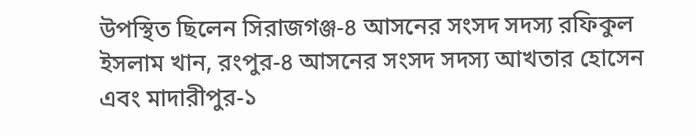উপস্থিত ছিলেন সিরাজগঞ্জ-৪ আসনের সংসদ সদস্য রফিকুল ইসলাম খান, রংপুর-৪ আসনের সংসদ সদস্য আখতার হোসেন এবং মাদারীপুর-১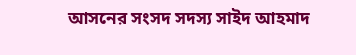আসনের সংসদ সদস্য সাইদ আহমাদ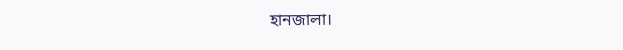হানজালা।